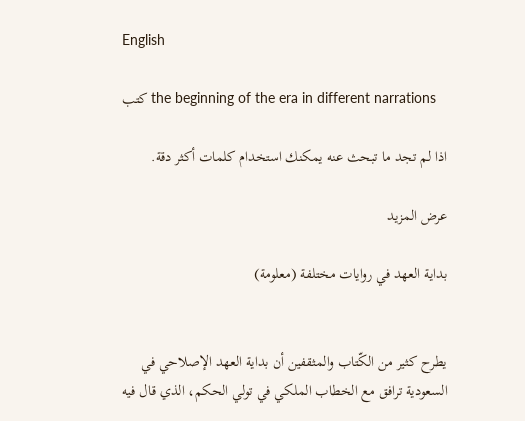English

كتب the beginning of the era in different narrations

اذا لم تجد ما تبحث عنه يمكنك استخدام كلمات أكثر دقة.

عرض المزيد

بداية العهد في روايات مختلفة (معلومة)


يطرح كثير من الكّتاب والمثقفين أن بداية العهد الإصلاحي في السعودية ترافق مع الخطاب الملكي في تولي الحكم، الذي قال فيه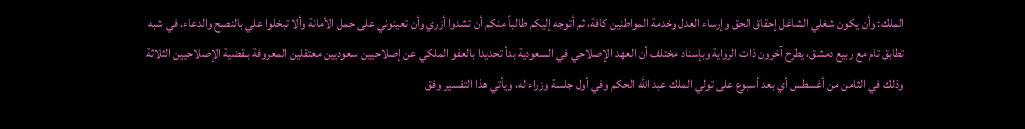الملك: وأن يكون شغلي الشاغل إحقاق الحق وإرساء العدل وخدمة المواطنين كافة، ثم أتوجه إليكم طالباً منكم أن تشدوا أزري وأن تعينوني على حمل الأمانة وألا تبخلوا علي بالنصح والدعاء. في شبه تطابق تام مع ربيع دمشق، يطرح آخرون ذات الرواية وبإسناد مختلف أن العهد الإصلاحي في السعودية بدأ تحديدا بالعفو الملكي عن إصلاحيين سعوديين معتقلين المعروفة بـقضية الإصلاحيين الثلاثة وذلك في الثامن من أغسطس أي بعد أسبوع على تولي الملك عبد الله الحكم وفي أول جلسة وزراء له، ويأتي هذا التفسير وفق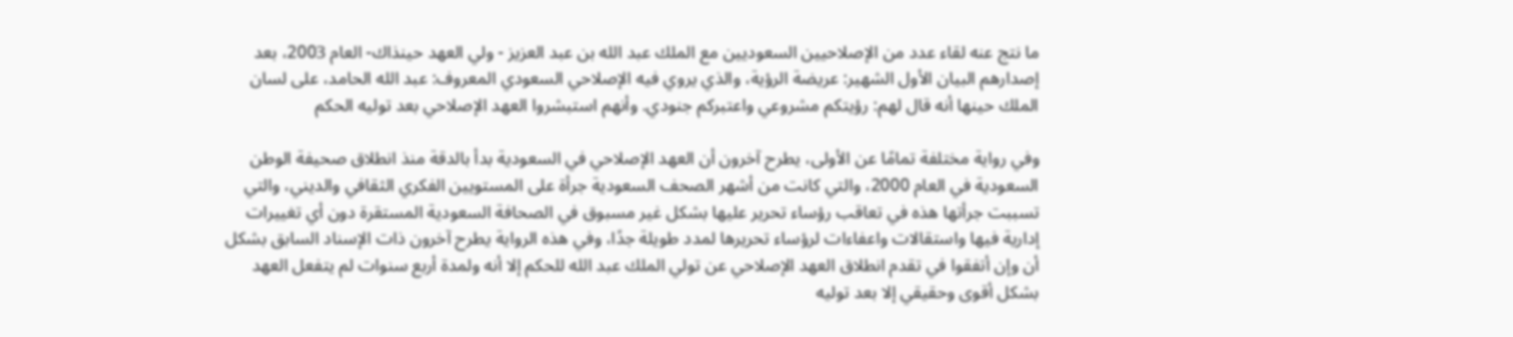ما نتج عنه لقاء عدد من الإصلاحيين السعوديين مع الملك عبد الله بن عبد العزيز - ولي العهد حينذاك- العام 2003، بعد إصدارهم البيان الأول الشهير: عريضة الرؤية، والذي يروي فيه الإصلاحي السعودي المعروف: عبد الله الحامد، على لسان الملك حينها أنه قال لهم: رؤيتكم مشروعي واعتبركم جنودي. وأنهم استبشروا العهد الإصلاحي بعد توليه الحكم

وفي رواية مختلفة تمامًا عن الأولى، يطرح آخرون أن العهد الإصلاحي في السعودية بدأ بالدقة منذ انطلاق صحيفة الوطن السعودية في العام 2000، والتي كانت من أشهر الصحف السعودية جرأة على المستويين الفكري الثقافي والديني، والتي تسببت جرأتها هذه في تعاقب رؤساء تحرير عليها بشكل غير مسبوق في الصحافة السعودية المستقرة دون أي تغييرات إدارية فيها واستقالات واعفاءات لرؤساء تحريرها لمدد طويلة جدًا، وفي هذه الرواية يطرح آخرون ذات الإسناد السابق بشكل أن وإن أتفقوا في تقدم انطلاق العهد الإصلاحي عن تولي الملك عبد الله للحكم إلا أنه ولمدة أربع سنوات لم يتفعل العهد بشكل أقوى وحقيقي إلا بعد توليه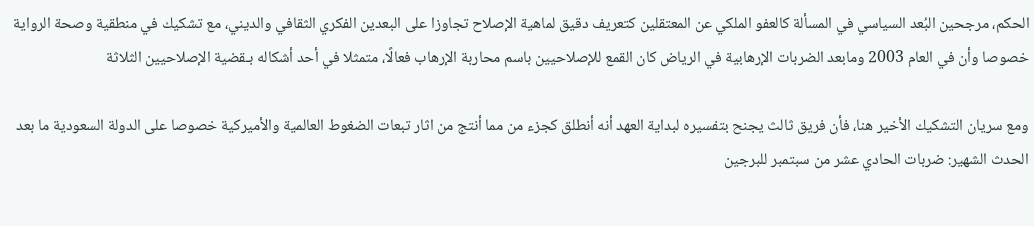الحكم، مرجحين البُعد السياسي في المسألة كالعفو الملكي عن المعتقلين كتعريف دقيق لماهية الإصلاح تجاوزا على البعدين الفكري الثقافي والديني، مع تشكيك في منطقية وصحة الرواية خصوصا وأن في العام 2003 ومابعد الضربات الإرهابية في الرياض كان القمع للإصلاحيين باسم محاربة الإرهاب فعالًا، متمثلا في أحد أشكاله بـقضية الإصلاحيين الثلاثة

ومع سريان التشكيك الأخير هنا، فأن فريق ثالث يجنح بتفسيره لبداية العهد أنه أنطلق كجزء من مما أنتج من اثار تبعات الضغوط العالمية والأميركية خصوصا على الدولة السعودية ما بعد الحدث الشهير: ضربات الحادي عشر من سبتمبر للبرجين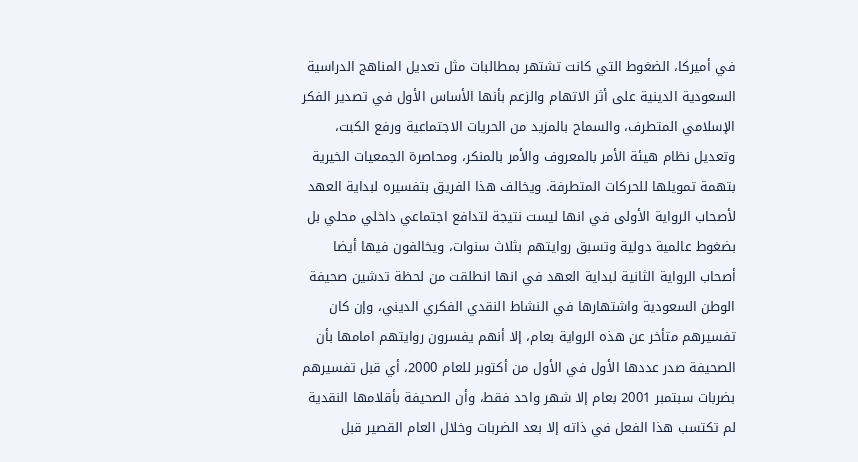في أميركا، الضغوط التي كانت تشتهر بمطالبات مثل تعديل المناهج الدراسية السعودية الدينية على أثر الاتهام والزعم بأنها الأساس الأول في تصدير الفكر الإسلامي المتطرف، والسماح بالمزيد من الحريات الاجتماعية ورفع الكبت، وتعديل نظام هيئة الأمر بالمعروف والأمر بالمنكر، ومحاصرة الجمعيات الخيرية بتهمة تمويلها للحركات المتطرفة. ويخالف هذا الفريق بتفسيره لبداية العهد لأصحاب الرواية الأولى في انها ليست نتيجة لتدافع اجتماعي داخلي محلي بل بضغوط عالمية دولية وتسبق روايتهم بثلاث سنوات، ويخالفون فيها أيضا أصحاب الرواية الثانية لبداية العهد في انها انطلقت من لحظة تدشين صحيفة الوطن السعودية واشتهارها في النشاط النقدي الفكري الديني، وإن كان تفسيرهم متأخر عن هذه الرواية بعام، إلا أنهم يفسرون روايتهم امامها بأن الصحيفة صدر عددها الأول في الأول من أكتوبر للعام 2000، أي قبل تفسيرهم بضربات سبتمبر 2001 بعام إلا شهر واحد فقط، وأن الصحيفة بأقلامها النقدية لم تكتسب هذا الفعل في ذاته إلا بعد الضربات وخلال العام القصير قبل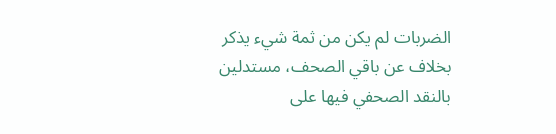الضربات لم يكن من ثمة شيء يذكر بخلاف عن باقي الصحف، مستدلين بالنقد الصحفي فيها على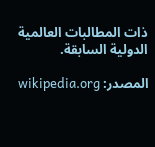ذات المطالبات العالمية الدولية السابقة.

المصدر: wikipedia.org